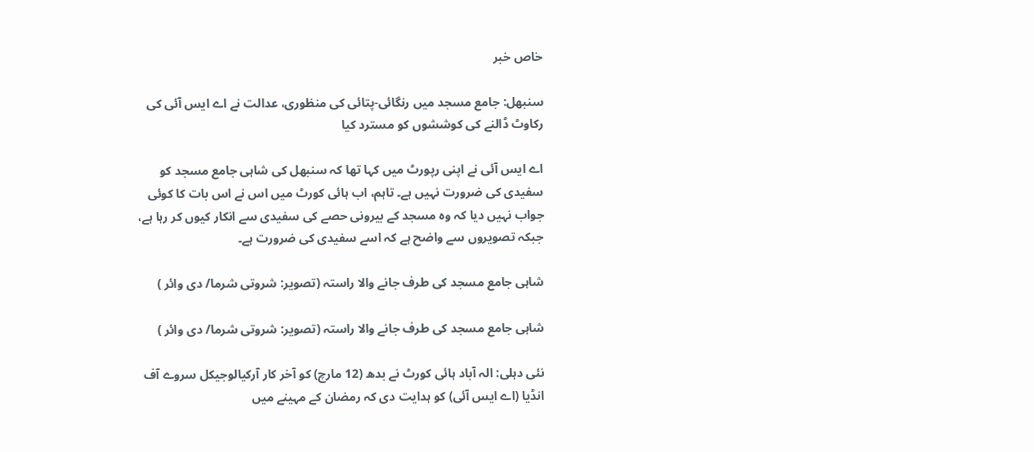خاص خبر

سنبھل: جامع مسجد میں رنگائی-پتائی کی منظوری، عدالت نے اے ایس آئی کی رکاوٹ ڈالنے کی کوششوں کو مسترد کیا

اے ایس آئی نے اپنی رپورٹ میں کہا تھا کہ سنبھل کی شاہی جامع مسجد کو سفیدی کی ضرورت نہیں ہے۔ تاہم، اب ہائی کورٹ میں اس نے اس بات کا کوئی جواب نہیں دیا کہ وہ مسجد کے بیرونی حصے کی سفیدی سے انکار کیوں کر رہا ہے، جبکہ تصویروں سے واضح ہے کہ اسے سفیدی کی ضرورت ہے۔

شاہی جامع مسجد کی طرف جانے والا راستہ (تصویر: شروتی شرما/ دی وائر )

شاہی جامع مسجد کی طرف جانے والا راستہ (تصویر: شروتی شرما/ دی وائر )

نئی دہلی: الہ آباد ہائی کورٹ نے بدھ (12 مارچ) کو آخر کار آرکیالوجیکل سروے آف انڈیا (اے ایس آئی) کو ہدایت دی کہ رمضان کے مہینے میں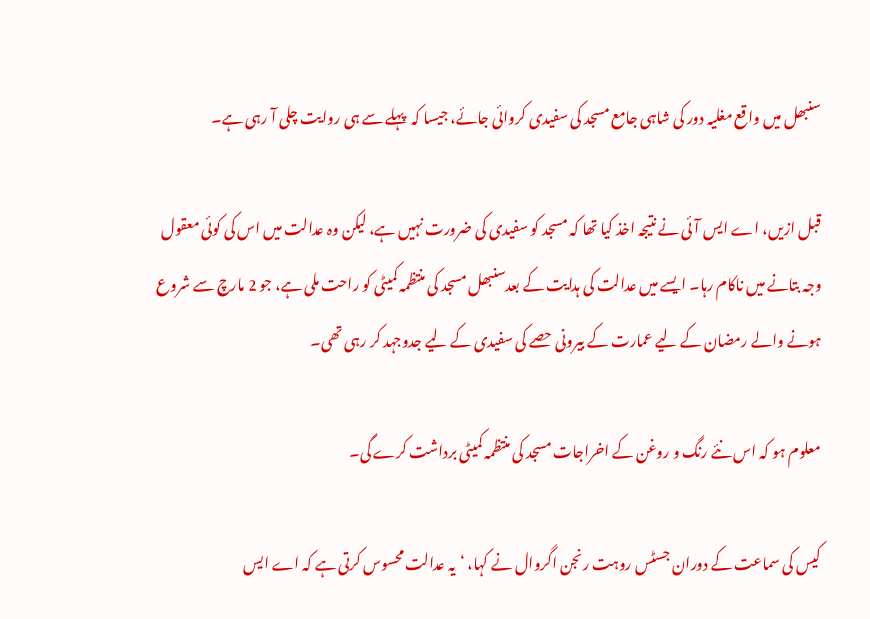سنبھل میں واقع مغلیہ دور کی شاہی جامع مسجد کی سفیدی کروائی جائے، جیسا کہ  پہلے سے ہی روایت چلی آ رہی ہے۔

قبل ازیں، اے ایس آئی نے نتیجہ اخذ کیا تھا کہ مسجد کو سفیدی کی ضرورت نہیں ہے، لیکن وہ عدالت میں اس کی کوئی معقول وجہ بتانے میں ناکام رہا۔ ایسے میں عدالت کی ہدایت کے بعدسنبھل مسجد کی منتظمہ کمیٹی کو راحت ملی ہے، جو 2 مارچ سے شروع ہونے والے رمضان کے لیے عمارت کے بیرونی حصے کی سفیدی کے لیے جدوجہد کر رہی تھی۔

معلوم ہو کہ اس نئے رنگ و روغن کے اخراجات مسجد کی منتظمہ کمیٹی برداشت کرے گی۔

کیس کی سماعت کے دوران جسٹس روہت رنجن اگروال نے کہا، ‘یہ عدالت محسوس کرتی ہے کہ اے ایس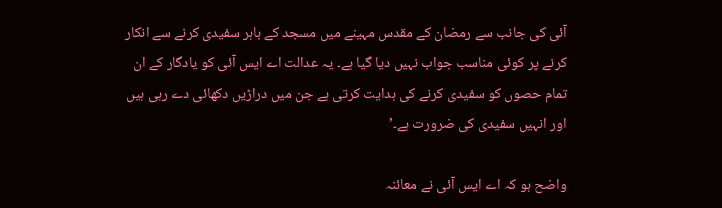آئی کی جانب سے رمضان کے مقدس مہینے میں مسجد کے باہر سفیدی کرنے سے انکار کرنے پر کوئی مناسب جواب نہیں دیا گیا ہے۔ یہ عدالت اے ایس آئی کو یادگار کے ان تمام حصوں کو سفیدی کرنے کی ہدایت کرتی ہے جن میں دراڑیں دکھائی دے رہی ہیں اور انہیں سفیدی کی ضرورت ہے۔’

واضح ہو کہ اے ایس آئی نے معائنہ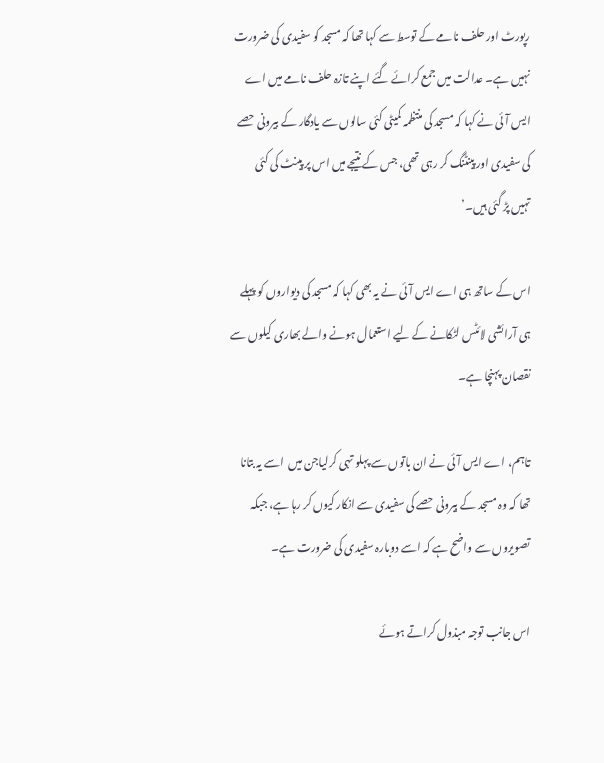رپورٹ اور حلف نامے کے توسط سے کہا تھا کہ مسجد کو سفیدی کی ضرورت نہیں ہے۔ عدالت میں جمع کرائے گئے اپنے تازہ حلف نامے میں اے ایس آئی نے کہا کہ مسجد کی منتظمہ کمیٹی کئی سالوں سے یادگار کے بیرونی حصے کی سفیدی اور پینٹنگ کر رہی تھی، جس کے نتیجے میں اس پر پینٹ کی کئی تہیں پڑ گئی ہیں۔’

اس کے ساتھ ہی اے ایس آئی نے یہ بھی کہا کہ مسجد کی دیواروں کو پہلے ہی آرائشی لائٹس لٹکانے کے لیے استعمال ہونے والے بھاری کیلوں سے نقصان پہنچا ہے۔

تاہم، اے ایس آئی نے ان باتوں سے پہلو تہی کرلیاجن میں  اسے یہ بتانا  تھا کہ وہ مسجد کے بیرونی حصے کی سفیدی سے انکار کیوں کر رہا ہے، جبکہ تصویروں سے واضح ہے کہ اسے دوبارہ سفیدی کی ضرورت ہے۔

اس جانب توجہ مبذول کراتے ہوئے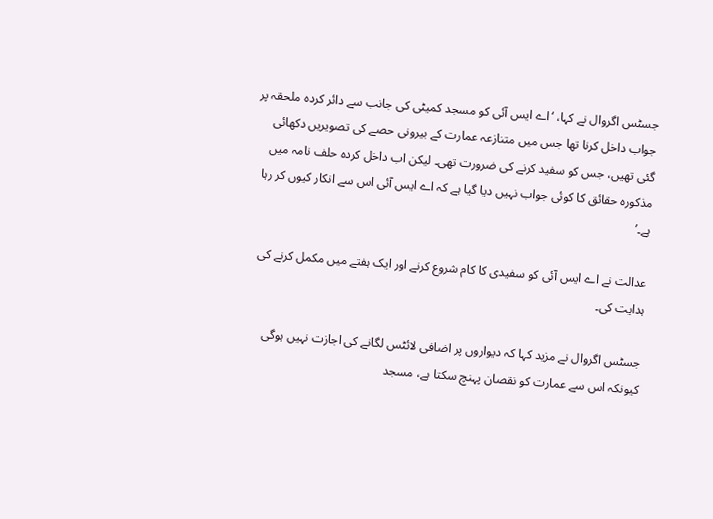جسٹس اگروال نے کہا، ‘اے ایس آئی کو مسجد کمیٹی کی جانب سے دائر کردہ ملحقہ پر جواب داخل کرنا تھا جس میں متنازعہ عمارت کے بیرونی حصے کی تصویریں دکھائی گئی تھیں، جس کو سفید کرنے کی ضرورت تھی۔ لیکن اب داخل کردہ حلف نامہ میں مذکورہ حقائق کا کوئی جواب نہیں دیا گیا ہے کہ اے ایس آئی اس سے انکار کیوں کر رہا ہے۔’

عدالت نے اے ایس آئی کو سفیدی کا کام شروع کرنے اور ایک ہفتے میں مکمل کرنے کی ہدایت کی۔

جسٹس اگروال نے مزید کہا کہ دیواروں پر اضافی لائٹس لگانے کی اجازت نہیں ہوگی کیونکہ اس سے عمارت کو نقصان پہنچ سکتا ہے، مسجد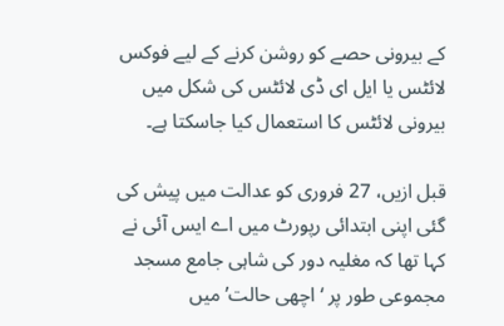کے بیرونی حصے کو روشن کرنے کے لیے فوکس لائٹس یا ایل ای ڈی لائٹس کی شکل میں بیرونی لائٹس کا استعمال کیا جاسکتا ہے۔

قبل ازیں، 27 فروری کو عدالت میں پیش کی گئی اپنی ابتدائی رپورٹ میں اے ایس آئی نے کہا تھا کہ مغلیہ دور کی شاہی جامع مسجد مجموعی طور پر ‘اچھی حالت’ میں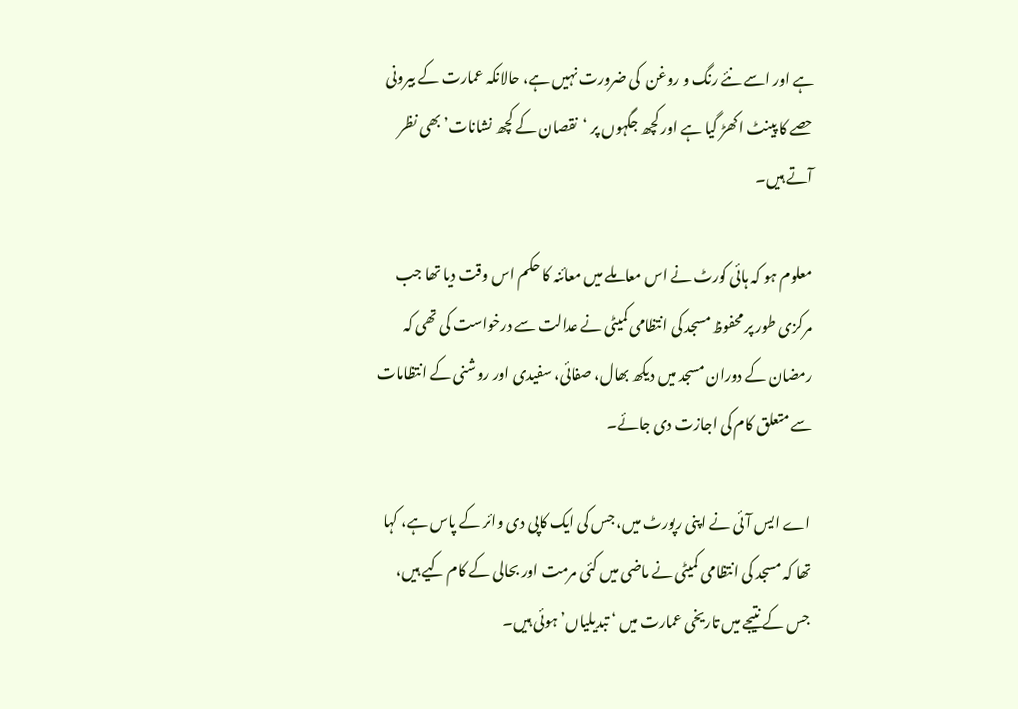ہے اور اسے نئے رنگ و روغن  کی ضرورت نہیں ہے، حالانکہ عمارت کے بیرونی حصے کا پینٹ اکھڑ گیا ہے اور کچھ جگہوں پر ‘نقصان کے کچھ نشانات’ بھی نظر آتے ہیں۔

معلوم ہو کہ ہائی کورٹ نے اس معاملے میں معائنہ کا حکم اس وقت دیا تھا جب مرکزی طور پر محفوظ مسجد کی انتظامی کمیٹی نے عدالت سے درخواست کی تھی کہ رمضان کے دوران مسجد میں دیکھ بھال، صفائی، سفیدی اور روشنی کے انتظامات سے متعلق کام کی اجازت دی جائے۔

اے ایس آئی نے اپنی رپورٹ میں، جس کی ایک کاپی دی وائر کے پاس ہے، کہا تھا کہ مسجد کی انتظامی کمیٹی نے ماضی میں کئی مرمت اور بحالی کے کام کیے ہیں، جس کے نتیجے میں تاریخی عمارت میں ‘ تبدیلیاں’ ہوئی ہیں۔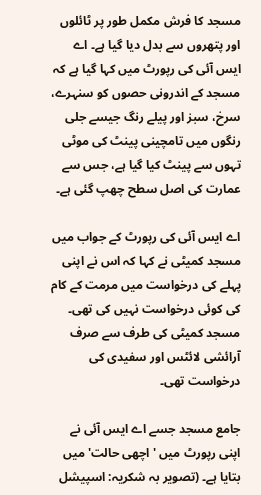مسجد کا فرش مکمل طور پر ٹائلوں اور پتھروں سے بدل دیا گیا ہے۔ اے ایس آئی کی رپورٹ میں کہا گیا ہے کہ مسجد کے اندرونی حصوں کو سنہرے، سرخ، سبز اور پیلے رنگ جیسے جلی رنگوں میں تامچینی پینٹ کی موٹی تہوں سے پینٹ کیا گیا ہے، جس سے عمارت کی اصل سطح چھپ گئی ہے۔

اے ایس آئی کی رپورٹ کے جواب میں مسجد کمیٹی نے کہا کہ اس نے اپنی پہلے کی درخواست میں مرمت کے کام کی کوئی درخواست نہیں کی تھی۔ مسجد کمیٹی کی طرف سے صرف آرائشی لائٹس اور سفیدی کی درخواست تھی۔

جامع مسجد جسے اے ایس آئی نے اپنی رپورٹ میں 'اچھی حالت' میں بتایا ہے۔ (تصویر بہ شکریہ: اسپیشل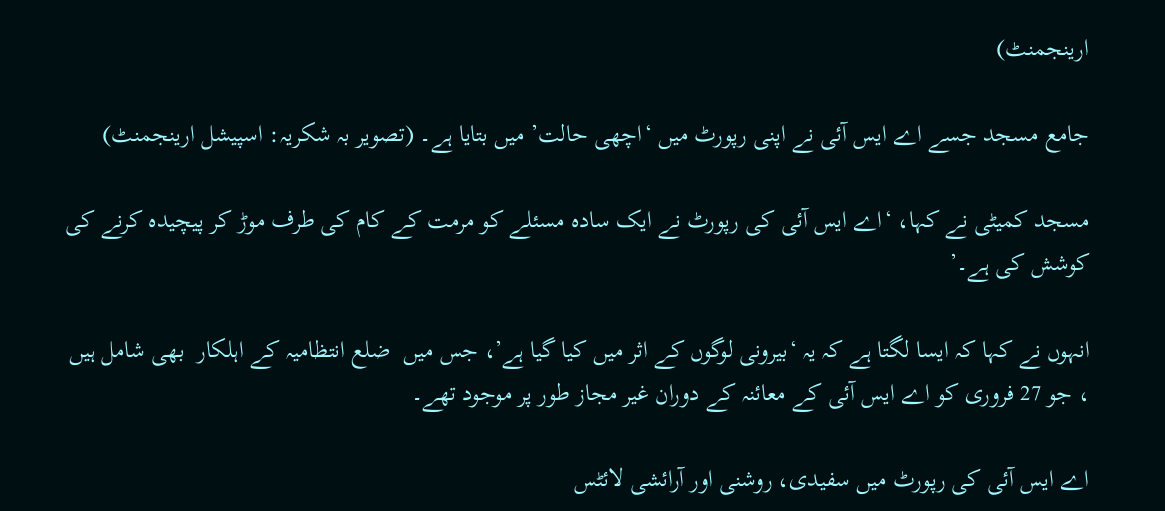ارینجمنٹ)

جامع مسجد جسے اے ایس آئی نے اپنی رپورٹ میں ‘اچھی حالت’ میں بتایا ہے۔ (تصویر بہ شکریہ: اسپیشل ارینجمنٹ)

مسجد کمیٹی نے کہا، ‘اے ایس آئی کی رپورٹ نے ایک سادہ مسئلے کو مرمت کے کام کی طرف موڑ کر پیچیدہ کرنے کی کوشش کی ہے۔’

انہوں نے کہا کہ ایسا لگتا ہے کہ یہ ‘بیرونی لوگوں کے اثر میں کیا گیا ہے’، جس میں  ضلع انتظامیہ کے اہلکار  بھی شامل ہیں ، جو 27 فروری کو اے ایس آئی کے معائنہ کے دوران غیر مجاز طور پر موجود تھے۔

اے ایس آئی کی رپورٹ میں سفیدی، روشنی اور آرائشی لائٹس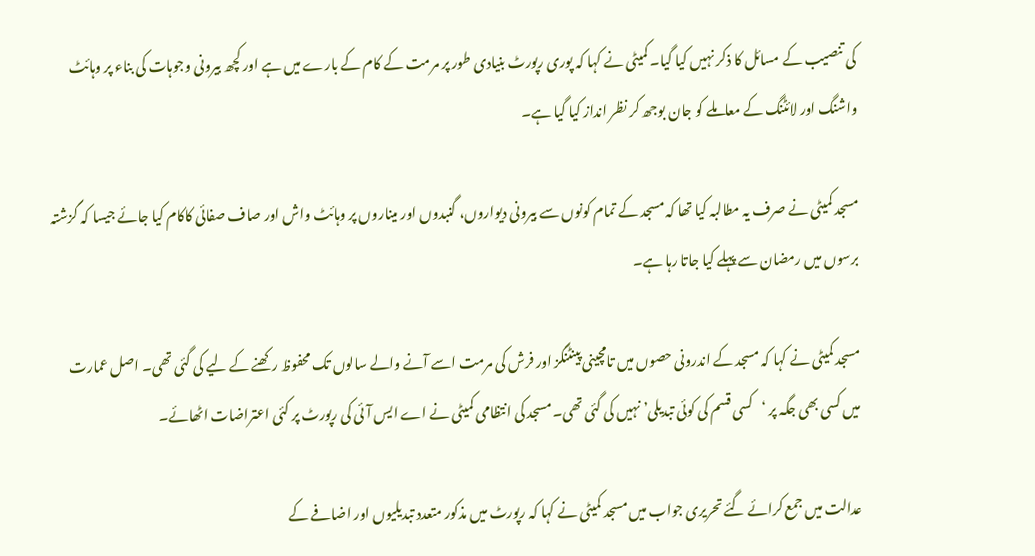کی تنصیب کے مسائل کا ذکر نہیں کیا گیا۔ کمیٹی نے کہا کہ پوری رپورٹ بنیادی طور پر مرمت کے کام کے بارے میں ہے اور کچھ بیرونی وجوہات کی بناء پر وہائٹ واشنگ اور لائٹنگ کے معاملے کو جان بوجھ کر نظر انداز کیا گیا ہے۔

مسجد کمیٹی نے صرف یہ مطالبہ کیا تھا کہ مسجد کے تمام کونوں سے بیرونی دیواروں، گنبدوں اور میناروں پر وہائٹ واش اور صاف صفائی کاکام کیا جائے جیسا کہ گزشتہ برسوں میں رمضان سے پہلے کیا جاتا رہا ہے۔

مسجد کمیٹی نے کہا کہ مسجد کے اندرونی حصوں میں تامچینی پینٹنگز اور فرش کی مرمت اسے آنے والے سالوں تک محفوظ رکھنے کے لیے کی گئی تھی۔ اصل عمارت میں کسی بھی جگہ پر ‘کسی قسم کی کوئی تبدیلی’ نہیں کی گئی تھی۔ مسجد کی انتظامی کمیٹی نے اے ایس آئی کی رپورٹ پر کئی اعتراضات اٹھائے۔

عدالت میں جمع کرائے گئے تحریری جواب میں مسجد کمیٹی نے کہا کہ رپورٹ میں مذکور متعدد تبدیلیوں اور اضافے کے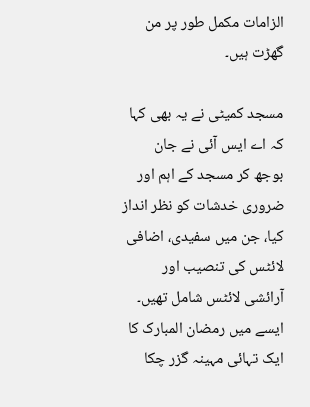الزامات مکمل طور پر من گھڑت ہیں۔

مسجد کمیٹی نے یہ بھی کہا کہ اے ایس آئی نے جان بوجھ کر مسجد کے اہم اور ضروری خدشات کو نظر انداز کیا، جن میں سفیدی، اضافی لائٹس کی تنصیب اور آرائشی لائٹس شامل تھیں۔ ایسے میں رمضان المبارک کا ایک تہائی مہینہ گزر چکا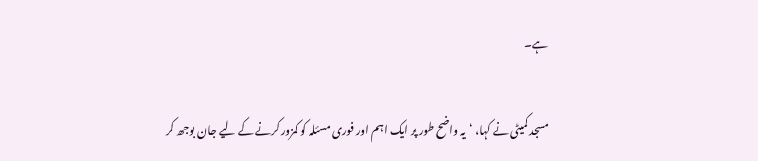ہے۔

مسجد کمیٹی نے کہا، ‘یہ واضح طور پر ایک اہم اور فوری مسئلہ کو کمزور کرنے کے لیے جان بوجھ کر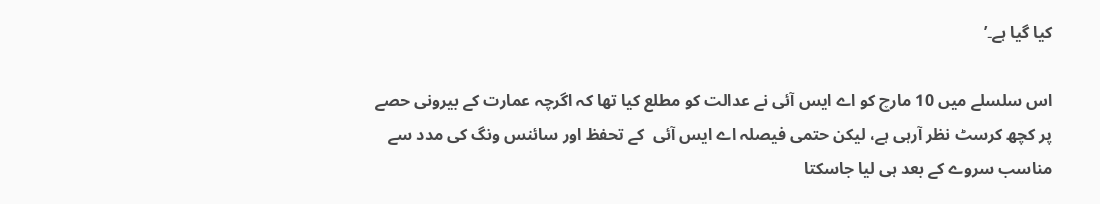کیا گیا ہے۔’

اس سلسلے میں 10 مارچ کو اے ایس آئی نے عدالت کو مطلع کیا تھا کہ اگرچہ عمارت کے بیرونی حصے پر کچھ کرسٹ نظر آرہی ہے، لیکن حتمی فیصلہ اے ایس آئی  کے تحفظ اور سائنس ونگ کی مدد سے مناسب سروے کے بعد ہی لیا جاسکتا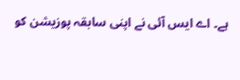ہے۔ اے ایس آئی نے اپنی سابقہ پوزیشن کو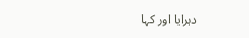دہرایا اور کہا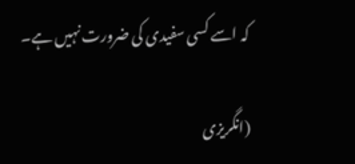کہ اسے کسی سفیدی کی ضرورت نہیں ہے۔

(انگریزی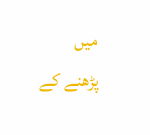میں پڑھنے کے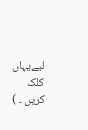لیےیہاں کلک کریں ۔ )